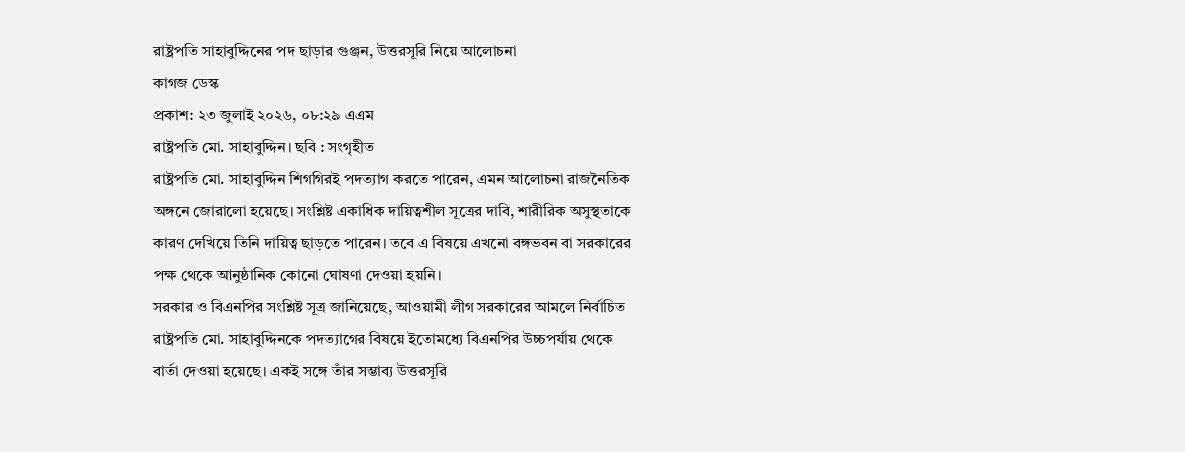রাষ্ট্রপতি সাহাবুদ্দিনের পদ ছাড়ার গুঞ্জন, উত্তরসূরি নিয়ে আলোচনা
কাগজ ডেস্ক
প্রকাশ: ২৩ জুলাই ২০২৬, ০৮:২৯ এএম
রাষ্ট্রপতি মো. সাহাবুদ্দিন। ছবি : সংগৃহীত
রাষ্ট্রপতি মো. সাহাবুদ্দিন শিগগিরই পদত্যাগ করতে পারেন, এমন আলোচনা রাজনৈতিক অঙ্গনে জোরালো হয়েছে। সংশ্লিষ্ট একাধিক দায়িত্বশীল সূত্রের দাবি, শারীরিক অসুস্থতাকে কারণ দেখিয়ে তিনি দায়িত্ব ছাড়তে পারেন। তবে এ বিষয়ে এখনো বঙ্গভবন বা সরকারের পক্ষ থেকে আনুষ্ঠানিক কোনো ঘোষণা দেওয়া হয়নি।
সরকার ও বিএনপির সংশ্লিষ্ট সূত্র জানিয়েছে, আওয়ামী লীগ সরকারের আমলে নির্বাচিত রাষ্ট্রপতি মো. সাহাবুদ্দিনকে পদত্যাগের বিষয়ে ইতোমধ্যে বিএনপির উচ্চপর্যায় থেকে বার্তা দেওয়া হয়েছে। একই সঙ্গে তাঁর সম্ভাব্য উত্তরসূরি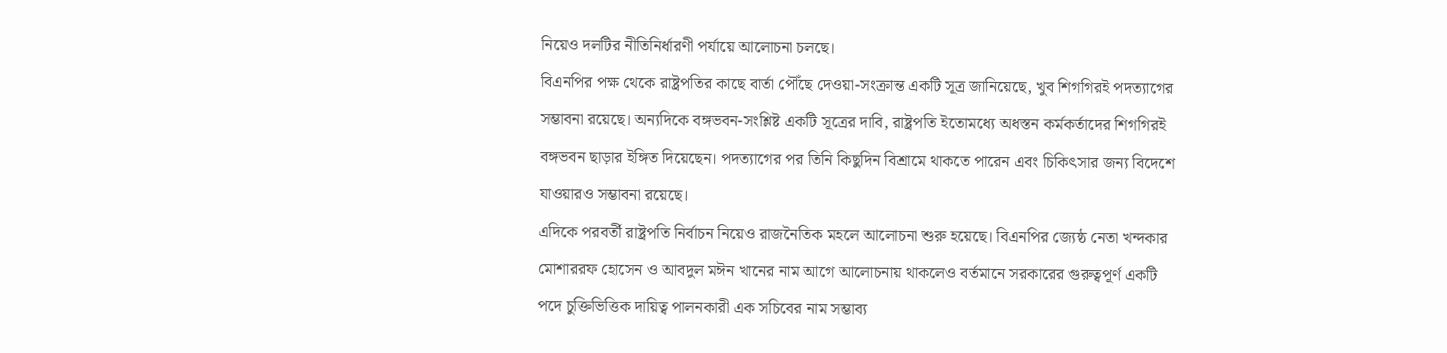নিয়েও দলটির নীতিনির্ধারণী পর্যায়ে আলোচনা চলছে।
বিএনপির পক্ষ থেকে রাষ্ট্রপতির কাছে বার্তা পৌঁছে দেওয়া-সংক্রান্ত একটি সূত্র জানিয়েছে, খুব শিগগিরই পদত্যাগের সম্ভাবনা রয়েছে। অন্যদিকে বঙ্গভবন-সংশ্লিষ্ট একটি সূত্রের দাবি, রাষ্ট্রপতি ইতোমধ্যে অধস্তন কর্মকর্তাদের শিগগিরই বঙ্গভবন ছাড়ার ইঙ্গিত দিয়েছেন। পদত্যাগের পর তিনি কিছুদিন বিশ্রামে থাকতে পারেন এবং চিকিৎসার জন্য বিদেশে যাওয়ারও সম্ভাবনা রয়েছে।
এদিকে পরবর্তী রাষ্ট্রপতি নির্বাচন নিয়েও রাজনৈতিক মহলে আলোচনা শুরু হয়েছে। বিএনপির জ্যেষ্ঠ নেতা খন্দকার মোশাররফ হোসেন ও আবদুল মঈন খানের নাম আগে আলোচনায় থাকলেও বর্তমানে সরকারের গুরুত্বপূর্ণ একটি পদে চুক্তিভিত্তিক দায়িত্ব পালনকারী এক সচিবের নাম সম্ভাব্য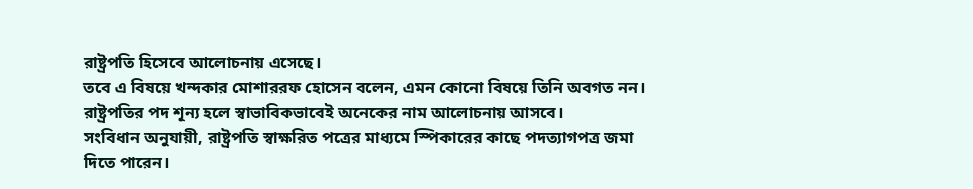রাষ্ট্রপতি হিসেবে আলোচনায় এসেছে।
তবে এ বিষয়ে খন্দকার মোশাররফ হোসেন বলেন, এমন কোনো বিষয়ে তিনি অবগত নন। রাষ্ট্রপতির পদ শূন্য হলে স্বাভাবিকভাবেই অনেকের নাম আলোচনায় আসবে।
সংবিধান অনুযায়ী, রাষ্ট্রপতি স্বাক্ষরিত পত্রের মাধ্যমে স্পিকারের কাছে পদত্যাগপত্র জমা দিতে পারেন।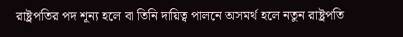রাষ্ট্রপতির পদ শূন্য হলে বা তিনি দায়িত্ব পালনে অসমর্থ হলে নতুন রাষ্ট্রপতি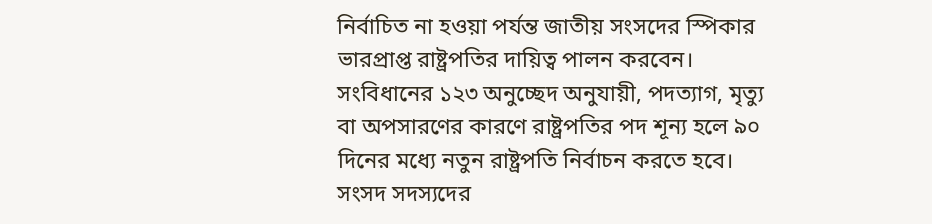নির্বাচিত না হওয়া পর্যন্ত জাতীয় সংসদের স্পিকার ভারপ্রাপ্ত রাষ্ট্রপতির দায়িত্ব পালন করবেন।
সংবিধানের ১২৩ অনুচ্ছেদ অনুযায়ী, পদত্যাগ, মৃত্যু বা অপসারণের কারণে রাষ্ট্রপতির পদ শূন্য হলে ৯০ দিনের মধ্যে নতুন রাষ্ট্রপতি নির্বাচন করতে হবে। সংসদ সদস্যদের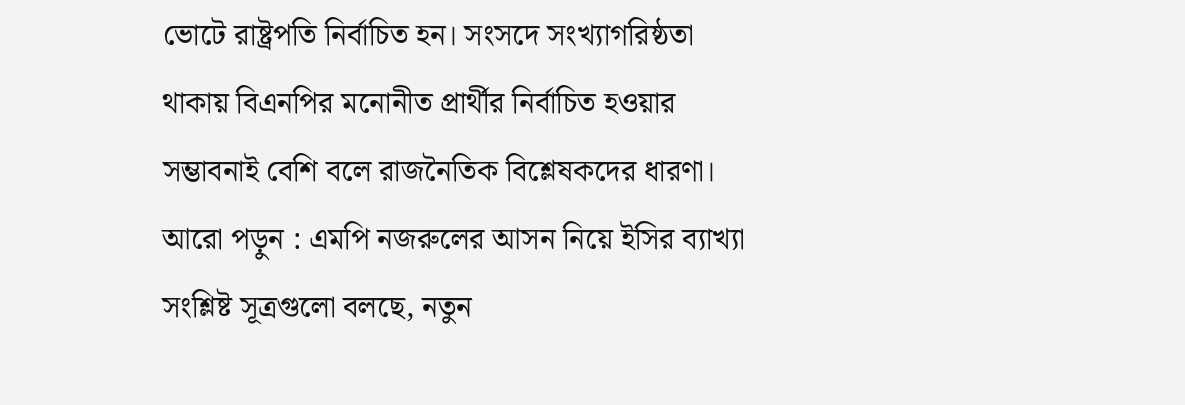ভোটে রাষ্ট্রপতি নির্বাচিত হন। সংসদে সংখ্যাগরিষ্ঠতা থাকায় বিএনপির মনোনীত প্রার্থীর নির্বাচিত হওয়ার সম্ভাবনাই বেশি বলে রাজনৈতিক বিশ্লেষকদের ধারণা।
আরো পড়ুন : এমপি নজরুলের আসন নিয়ে ইসির ব্যাখ্যা
সংশ্লিষ্ট সূত্রগুলো বলছে, নতুন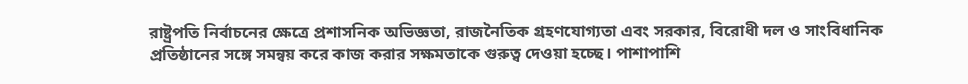রাষ্ট্রপতি নির্বাচনের ক্ষেত্রে প্রশাসনিক অভিজ্ঞতা, রাজনৈতিক গ্রহণযোগ্যতা এবং সরকার, বিরোধী দল ও সাংবিধানিক প্রতিষ্ঠানের সঙ্গে সমন্বয় করে কাজ করার সক্ষমতাকে গুরুত্ব দেওয়া হচ্ছে। পাশাপাশি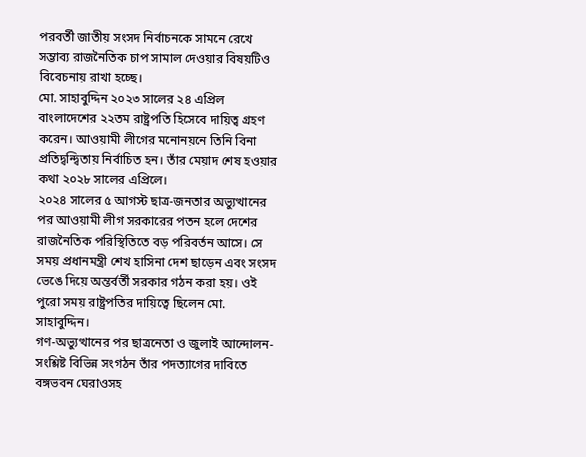পরবর্তী জাতীয় সংসদ নির্বাচনকে সামনে রেখে সম্ভাব্য রাজনৈতিক চাপ সামাল দেওয়ার বিষয়টিও বিবেচনায় রাখা হচ্ছে।
মো. সাহাবুদ্দিন ২০২৩ সালের ২৪ এপ্রিল বাংলাদেশের ২২তম রাষ্ট্রপতি হিসেবে দায়িত্ব গ্রহণ করেন। আওয়ামী লীগের মনোনয়নে তিনি বিনা প্রতিদ্বন্দ্বিতায় নির্বাচিত হন। তাঁর মেয়াদ শেষ হওয়ার কথা ২০২৮ সালের এপ্রিলে।
২০২৪ সালের ৫ আগস্ট ছাত্র-জনতার অভ্যুত্থানের পর আওয়ামী লীগ সরকারের পতন হলে দেশের রাজনৈতিক পরিস্থিতিতে বড় পরিবর্তন আসে। সে সময় প্রধানমন্ত্রী শেখ হাসিনা দেশ ছাড়েন এবং সংসদ ভেঙে দিয়ে অন্তর্বর্তী সরকার গঠন করা হয়। ওই পুরো সময় রাষ্ট্রপতির দায়িত্বে ছিলেন মো. সাহাবুদ্দিন।
গণ-অভ্যুত্থানের পর ছাত্রনেতা ও জুলাই আন্দোলন-সংশ্লিষ্ট বিভিন্ন সংগঠন তাঁর পদত্যাগের দাবিতে বঙ্গভবন ঘেরাওসহ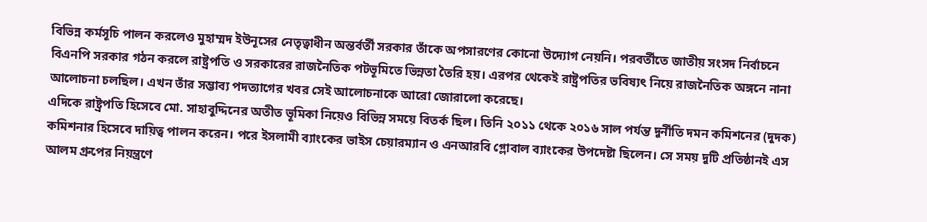বিভিন্ন কর্মসূচি পালন করলেও মুহাম্মদ ইউনূসের নেতৃত্বাধীন অন্তর্বর্তী সরকার তাঁকে অপসারণের কোনো উদ্যোগ নেয়নি। পরবর্তীতে জাতীয় সংসদ নির্বাচনে বিএনপি সরকার গঠন করলে রাষ্ট্রপতি ও সরকারের রাজনৈতিক পটভূমিতে ভিন্নতা তৈরি হয়। এরপর থেকেই রাষ্ট্রপতির ভবিষ্যৎ নিয়ে রাজনৈতিক অঙ্গনে নানা আলোচনা চলছিল। এখন তাঁর সম্ভাব্য পদত্যাগের খবর সেই আলোচনাকে আরো জোরালো করেছে।
এদিকে রাষ্ট্রপতি হিসেবে মো. সাহাবুদ্দিনের অতীত ভূমিকা নিয়েও বিভিন্ন সময়ে বিতর্ক ছিল। তিনি ২০১১ থেকে ২০১৬ সাল পর্যন্ত দুর্নীতি দমন কমিশনের (দুদক) কমিশনার হিসেবে দায়িত্ব পালন করেন। পরে ইসলামী ব্যাংকের ভাইস চেয়ারম্যান ও এনআরবি গ্লোবাল ব্যাংকের উপদেষ্টা ছিলেন। সে সময় দুটি প্রতিষ্ঠানই এস আলম গ্রুপের নিয়ন্ত্রণে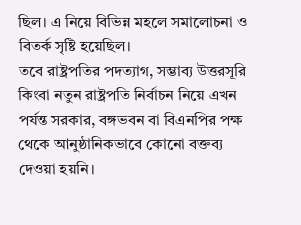ছিল। এ নিয়ে বিভিন্ন মহলে সমালোচনা ও বিতর্ক সৃষ্টি হয়েছিল।
তবে রাষ্ট্রপতির পদত্যাগ, সম্ভাব্য উত্তরসূরি কিংবা নতুন রাষ্ট্রপতি নির্বাচন নিয়ে এখন পর্যন্ত সরকার, বঙ্গভবন বা বিএনপির পক্ষ থেকে আনুষ্ঠানিকভাবে কোনো বক্তব্য দেওয়া হয়নি।